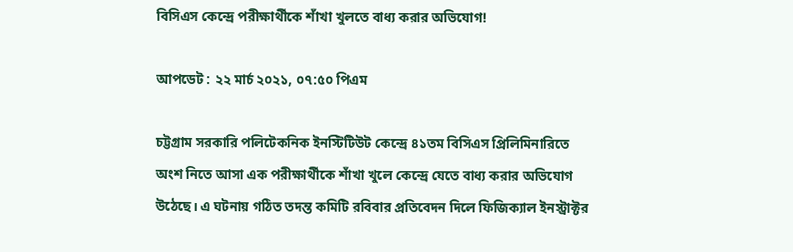বিসিএস কেন্দ্রে পরীক্ষার্থীকে শাঁখা খুলতে বাধ্য করার অভিযোগ!

আপডেট : ২২ মার্চ ২০২১, ০৭:৫০ পিএম

চট্টগ্রাম সরকারি পলিটেকনিক ইনস্টিটিউট কেন্দ্রে ৪১তম বিসিএস প্রিলিমিনারিতে অংশ নিতে আসা এক পরীক্ষার্থীকে শাঁখা খুলে কেন্দ্রে যেতে বাধ্য করার অভিযোগ উঠেছে। এ ঘটনায় গঠিত তদন্ত কমিটি রবিবার প্রতিবেদন দিলে ফিজিক্যাল ইনস্ট্রাক্টর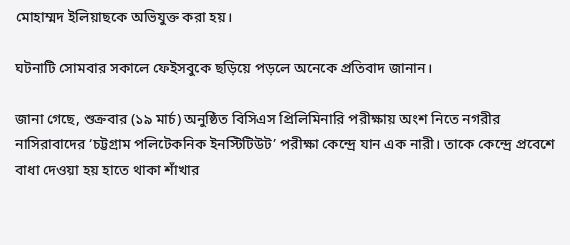মোহাম্মদ ইলিয়াছকে অভিযুক্ত করা হয়।

ঘটনাটি সোমবার সকালে ফেইসবুকে ছড়িয়ে পড়লে অনেকে প্রতিবাদ জানান।

জানা গেছে, শুক্রবার (১৯ মার্চ) অনুষ্ঠিত বিসিএস প্রিলিমিনারি পরীক্ষায় অংশ নিতে নগরীর নাসিরাবাদের ‘চট্টগ্রাম পলিটেকনিক ইনস্টিটিউট’ পরীক্ষা কেন্দ্রে যান এক নারী। তাকে কেন্দ্রে প্রবেশে বাধা দেওয়া হয় হাতে থাকা শাঁখার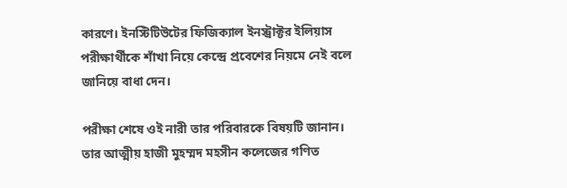কারণে। ইনস্টিটিউটের ফিজিক্যাল ইনস্ট্রাক্টর ইলিয়াস পরীক্ষার্থীকে শাঁখা নিয়ে কেন্দ্রে প্রবেশের নিয়মে নেই বলে জানিয়ে বাধা দেন।

পরীক্ষা শেষে ওই নারী তার পরিবারকে বিষয়টি জানান। তার আত্মীয় হাজী মুহম্মদ মহসীন কলেজের গণিত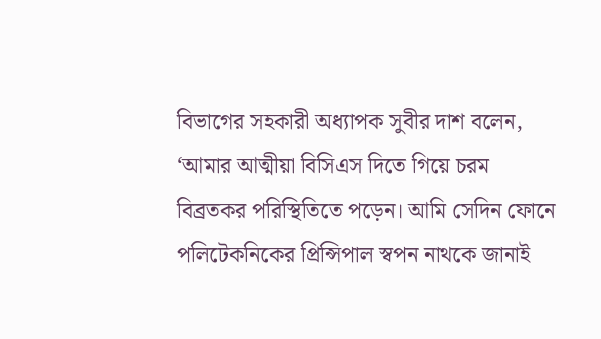বিভাগের সহকারী অধ্যাপক সুবীর দাশ বলেন, ‘আমার আত্মীয়া বিসিএস দিতে গিয়ে চরম বিব্রতকর পরিস্থিতিতে পড়েন। আমি সেদিন ফোনে পলিটেকনিকের প্রিন্সিপাল স্বপন নাথকে জানাই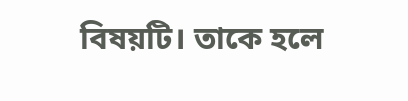বিষয়টি। তাকে হলে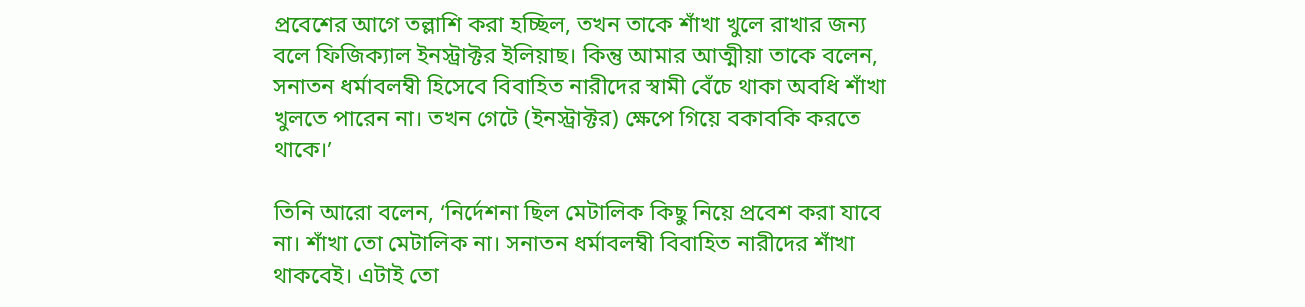প্রবেশের আগে তল্লাশি করা হচ্ছিল, তখন তাকে শাঁখা খুলে রাখার জন্য বলে ফিজিক্যাল ইনস্ট্রাক্টর ইলিয়াছ। কিন্তু আমার আত্মীয়া তাকে বলেন, সনাতন ধর্মাবলম্বী হিসেবে বিবাহিত নারীদের স্বামী বেঁচে থাকা অবধি শাঁখা খুলতে পারেন না। তখন গেটে (ইনস্ট্রাক্টর) ক্ষেপে গিয়ে বকাবকি করতে থাকে।’

তিনি আরো বলেন, ‘নির্দেশনা ছিল মেটালিক কিছু নিয়ে প্রবেশ করা যাবে না। শাঁখা তো মেটালিক না। সনাতন ধর্মাবলম্বী বিবাহিত নারীদের শাঁখা থাকবেই। এটাই তো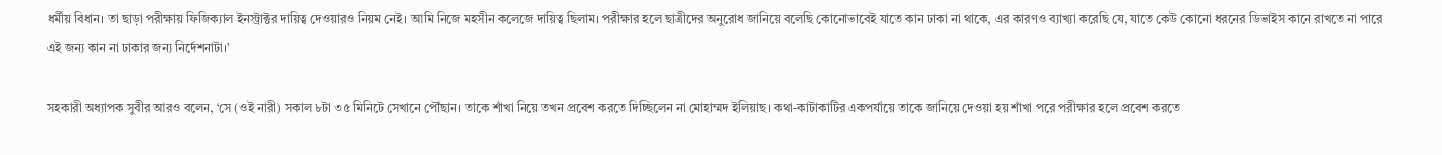ধর্মীয় বিধান। তা ছাড়া পরীক্ষায় ফিজিক্যাল ইনস্ট্রাক্টর দায়িত্ব দেওয়ারও নিয়ম নেই। আমি নিজে মহসীন কলেজে দায়িত্ব ছিলাম। পরীক্ষার হলে ছাত্রীদের অনুরোধ জানিয়ে বলেছি কোনোভাবেই যাতে কান ঢাকা না থাকে, এর কারণও ব্যাখ্যা করেছি যে, যাতে কেউ কোনো ধরনের ডিভাইস কানে রাখতে না পারে এই জন্য কান না ঢাকার জন্য নির্দেশনাটা।’

সহকারী অধ্যাপক সুবীর আরও বলেন, ‘সে (ওই নারী) সকাল ৮টা ৩৫ মিনিটে সেখানে পৌঁছান। তাকে শাঁখা নিয়ে তখন প্রবেশ করতে দিচ্ছিলেন না মোহাম্মদ ইলিয়াছ। কথা-কাটাকাটির একপর্যায়ে তাকে জানিয়ে দেওয়া হয় শাঁখা পরে পরীক্ষার হলে প্রবেশ করতে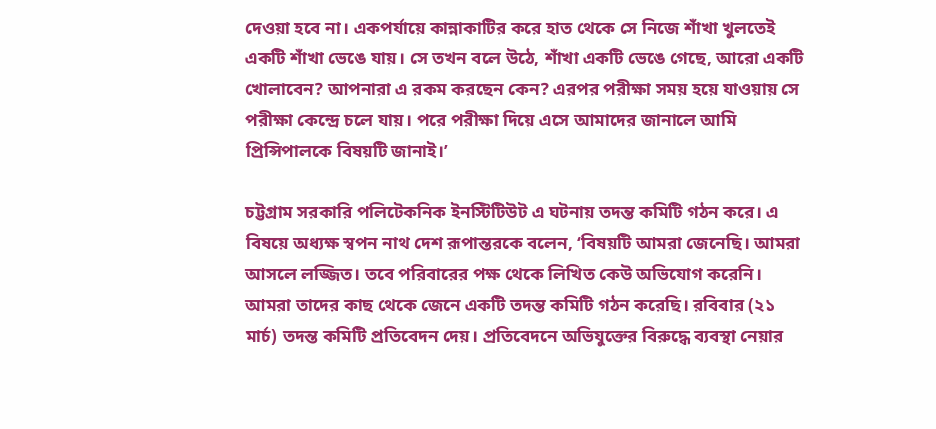দেওয়া হবে না। একপর্যায়ে কান্নাকাটির করে হাত থেকে সে নিজে শাঁখা খুলতেই একটি শাঁখা ভেঙে যায়। সে তখন বলে উঠে, শাঁখা একটি ভেঙে গেছে, আরো একটি খোলাবেন? আপনারা এ রকম করছেন কেন? এরপর পরীক্ষা সময় হয়ে যাওয়ায় সে পরীক্ষা কেন্দ্রে চলে যায়। পরে পরীক্ষা দিয়ে এসে আমাদের জানালে আমি প্রিন্সিপালকে বিষয়টি জানাই।’

চট্টগ্রাম সরকারি পলিটেকনিক ইনস্টিটিউট এ ঘটনায় তদন্ত কমিটি গঠন করে। এ বিষয়ে অধ্যক্ষ স্বপন নাথ দেশ রূপান্তরকে বলেন, ‘বিষয়টি আমরা জেনেছি। আমরা আসলে লজ্জিত। তবে পরিবারের পক্ষ থেকে লিখিত কেউ অভিযোগ করেনি। আমরা তাদের কাছ থেকে জেনে একটি তদন্ত কমিটি গঠন করেছি। রবিবার (২১ মার্চ) তদন্ত কমিটি প্রতিবেদন দেয়। প্রতিবেদনে অভিযুক্তের বিরুদ্ধে ব্যবস্থা নেয়ার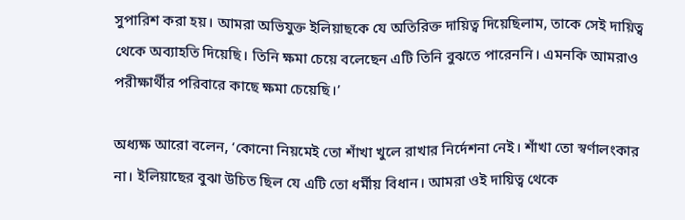সুপারিশ করা হয়। আমরা অভিযুক্ত ইলিয়াছকে যে অতিরিক্ত দায়িত্ব দিয়েছিলাম, তাকে সেই দায়িত্ব থেকে অব্যাহতি দিয়েছি। তিনি ক্ষমা চেয়ে বলেছেন এটি তিনি বুঝতে পারেননি। এমনকি আমরাও পরীক্ষার্থীর পরিবারে কাছে ক্ষমা চেয়েছি।’

অধ্যক্ষ আরো বলেন, ‘কোনো নিয়মেই তো শাঁখা খুলে রাখার নির্দেশনা নেই। শাঁখা তো স্বর্ণালংকার না। ইলিয়াছের বুঝা উচিত ছিল যে এটি তো ধর্মীয় বিধান। আমরা ওই দায়িত্ব থেকে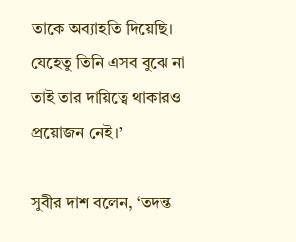তাকে অব্যাহতি দিয়েছি। যেহেতু তিনি এসব বুঝে না তাই তার দায়িত্বে থাকারও প্রয়োজন নেই।’

সুবীর দাশ বলেন, ‘তদন্ত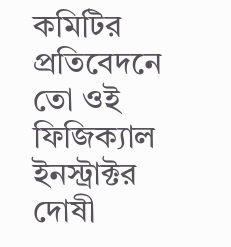কমিটির প্রতিবেদনে তো ওই ফিজিক্যাল ইনস্ট্রাক্টর দোষী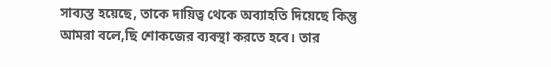সাব্যস্ত হয়েছে, তাকে দায়িত্ব থেকে অব্যাহতি দিয়েছে কিন্তু আমরা বলে,ছি শোকজের ব্যবস্থা করতে হবে। তার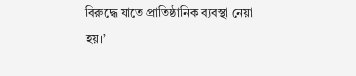বিরুদ্ধে যাতে প্রাতিষ্ঠানিক ব্যবস্থা নেয়া হয়।’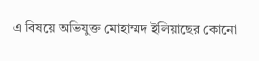এ বিষয়ে অভিযুক্ত মোহাম্মদ ইলিয়াছের কোনো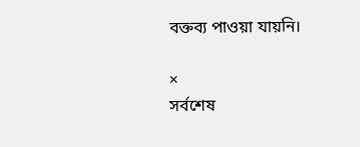বক্তব্য পাওয়া যায়নি।

×
সর্বশেষ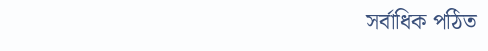সর্বাধিক পঠিত